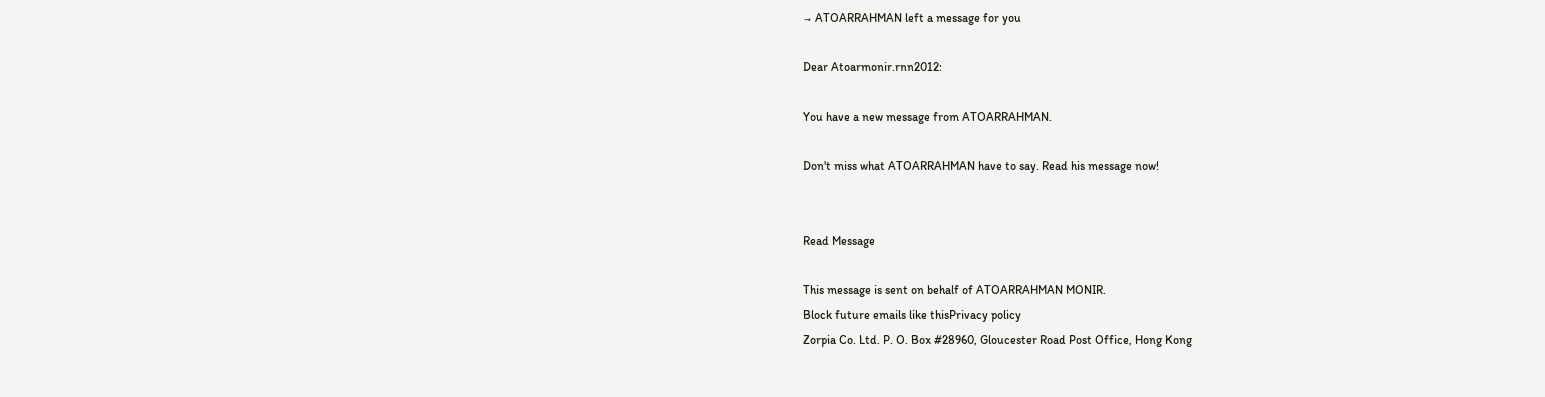→ ATOARRAHMAN left a message for you

Dear Atoarmonir.rnn2012:

You have a new message from ATOARRAHMAN.

Don't miss what ATOARRAHMAN have to say. Read his message now!


Read Message

This message is sent on behalf of ATOARRAHMAN MONIR.
Block future emails like thisPrivacy policy
Zorpia Co. Ltd. P. O. Box #28960, Gloucester Road Post Office, Hong Kong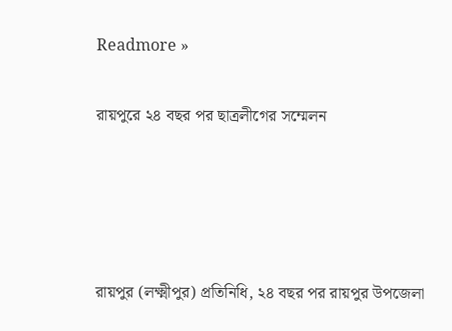Readmore »

রায়পুরে ২৪ বছর পর ছাত্রলীগের সম্মেলন




রায়পুর (লক্ষ্মীপুর) প্রতিনিধি, ২৪ বছর পর রায়পুর উপজেলা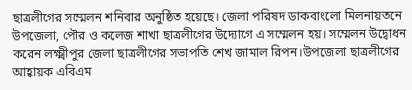ছাত্রলীগের সম্মেলন শনিবার অনুষ্ঠিত হয়েছে। জেলা পরিষদ ডাকবাংলো মিলনায়তনে উপজেলা, পৌর ও কলেজ শাখা ছাত্রলীগের উদ্যোগে এ সম্মেলন হয়। সম্মেলন উদ্বোধন করেন লক্ষ্মীপুর জেলা ছাত্রলীগের সভাপতি শেখ জামাল রিপন।উপজেলা ছাত্রলীগের আহ্বায়ক এবিএম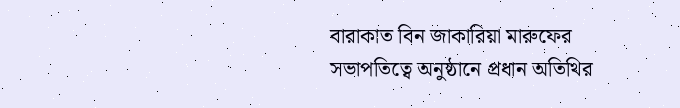বারাকাত বিন জাকারিয়া মারুফের সভাপতিত্বে অনুষ্ঠানে প্রধান অতিথির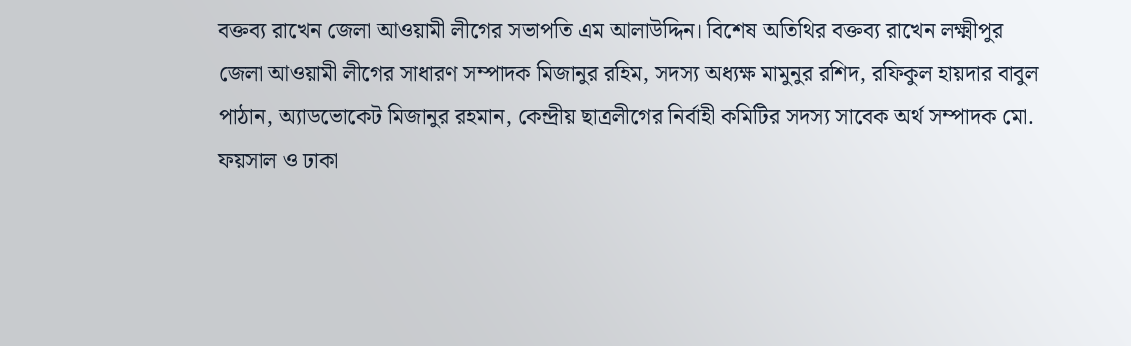বক্তব্য রাখেন জেলা আওয়ামী লীগের সভাপতি এম আলাউদ্দিন। বিশেষ অতিথির বক্তব্য রাখেন লক্ষ্মীপুর জেলা আওয়ামী লীগের সাধারণ সম্পাদক মিজানুর রহিম, সদস্য অধ্যক্ষ মামুনুর রশিদ, রফিকুল হায়দার বাবুল পাঠান, অ্যাডভোকেট মিজানুর রহমান, কেন্দ্রীয় ছাত্রলীগের নির্বাহী কমিটির সদস্য সাবেক অর্থ সম্পাদক মো. ফয়সাল ও ঢাকা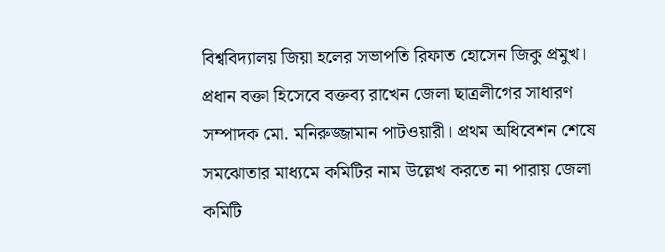বিশ্ববিদ্যালয় জিয়া হলের সভাপতি রিফাত হোসেন জিকু প্রমুখ। প্রধান বক্তা হিসেবে বক্তব্য রাখেন জেলা ছাত্রলীগের সাধারণ সম্পাদক মো. মনিরুজ্জামান পাটওয়ারী। প্রথম অধিবেশন শেষে সমঝোতার মাধ্যমে কমিটির নাম উল্লেখ করতে না পারায় জেলা কমিটি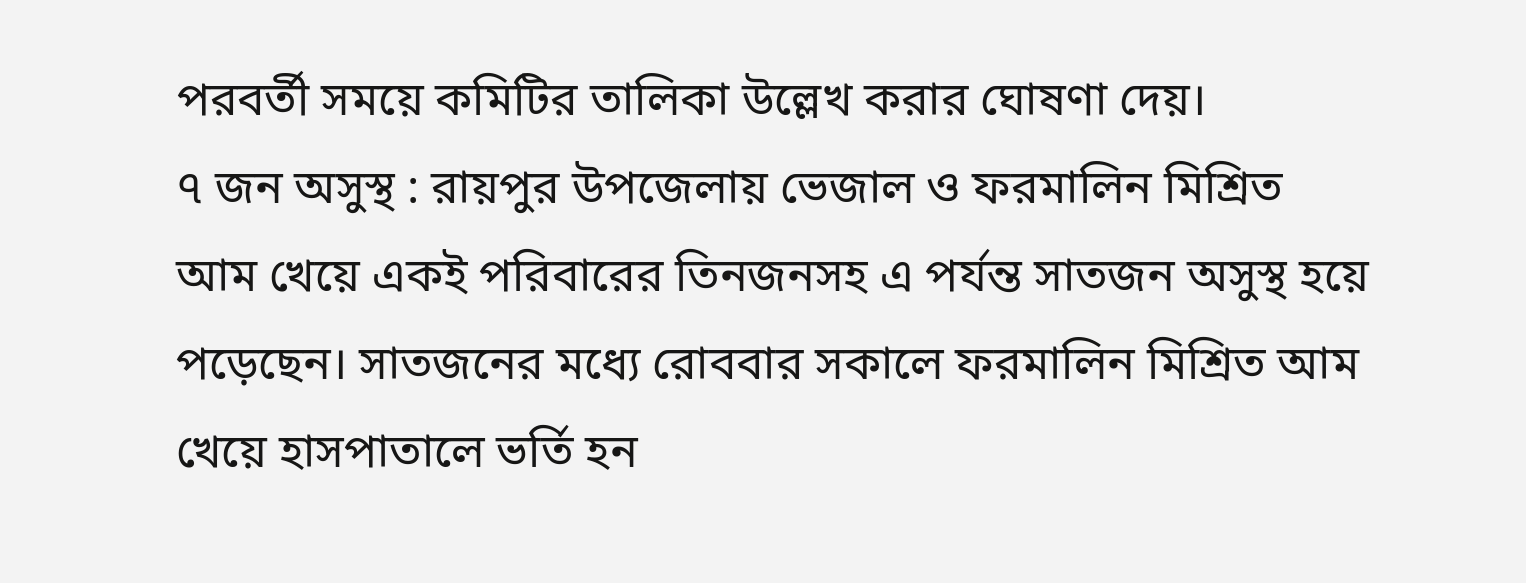পরবর্তী সময়ে কমিটির তালিকা উল্লেখ করার ঘোষণা দেয়।
৭ জন অসুস্থ : রায়পুর উপজেলায় ভেজাল ও ফরমালিন মিশ্রিত আম খেয়ে একই পরিবারের তিনজনসহ এ পর্যন্ত সাতজন অসুস্থ হয়ে পড়েছেন। সাতজনের মধ্যে রোববার সকালে ফরমালিন মিশ্রিত আম খেয়ে হাসপাতালে ভর্তি হন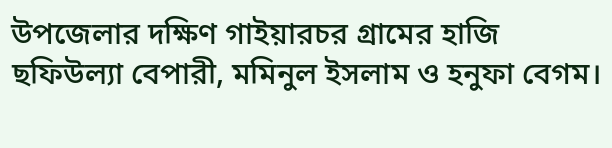উপজেলার দক্ষিণ গাইয়ারচর গ্রামের হাজি ছফিউল্যা বেপারী, মমিনুল ইসলাম ও হনুফা বেগম।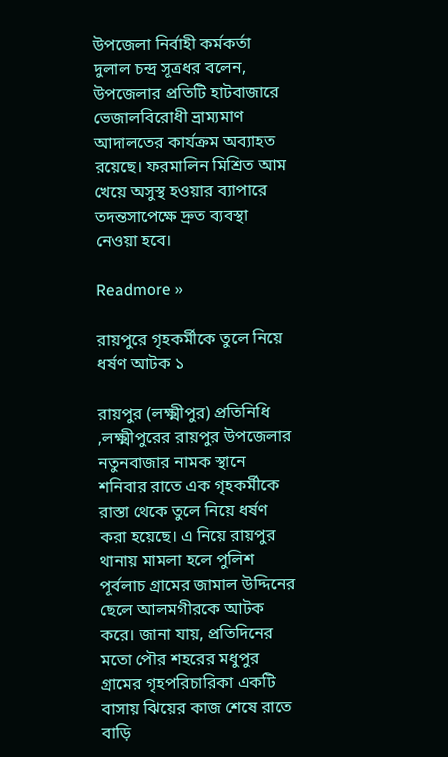উপজেলা নির্বাহী কর্মকর্তা দুলাল চন্দ্র সূত্রধর বলেন, উপজেলার প্রতিটি হাটবাজারে ভেজালবিরোধী ভ্রাম্যমাণ আদালতের কার্যক্রম অব্যাহত রয়েছে। ফরমালিন মিশ্রিত আম খেয়ে অসুস্থ হওয়ার ব্যাপারে তদন্তসাপেক্ষে দ্রুত ব্যবস্থা নেওয়া হবে।

Readmore »

রায়পুরে গৃহকর্মীকে তুলে নিয়ে ধর্ষণ আটক ১

রায়পুর (লক্ষ্মীপুর) প্রতিনিধি ,লক্ষ্মীপুরের রায়পুর উপজেলার নতুনবাজার নামক স্থানে শনিবার রাতে এক গৃহকর্মীকে রাস্তা থেকে তুলে নিয়ে ধর্ষণ করা হয়েছে। এ নিয়ে রায়পুর থানায় মামলা হলে পুলিশ পূর্বলাচ গ্রামের জামাল উদ্দিনের ছেলে আলমগীরকে আটক করে। জানা যায়, প্রতিদিনের মতো পৌর শহরের মধুপুর গ্রামের গৃহপরিচারিকা একটি বাসায় ঝিয়ের কাজ শেষে রাতে বাড়ি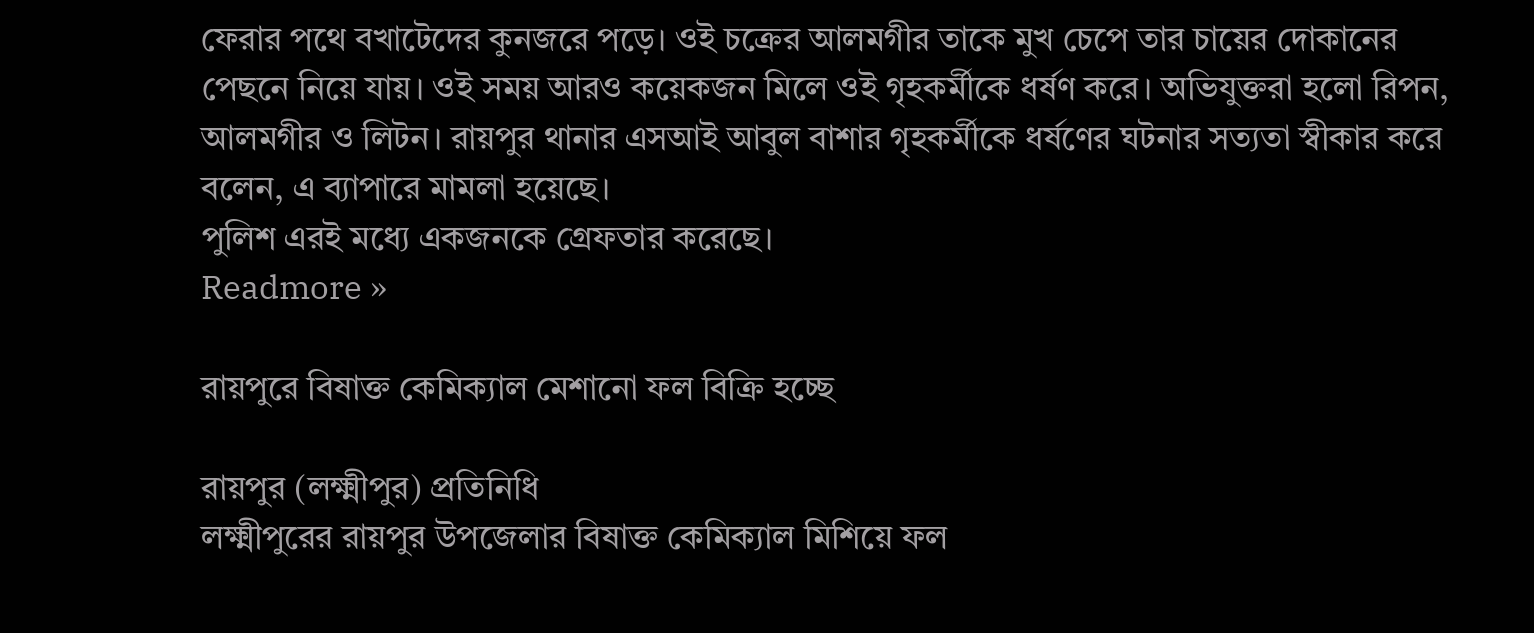ফেরার পথে বখাটেদের কুনজরে পড়ে। ওই চক্রের আলমগীর তাকে মুখ চেপে তার চায়ের দোকানের পেছনে নিয়ে যায়। ওই সময় আরও কয়েকজন মিলে ওই গৃহকর্মীকে ধর্ষণ করে। অভিযুক্তরা হলো রিপন, আলমগীর ও লিটন। রায়পুর থানার এসআই আবুল বাশার গৃহকর্মীকে ধর্ষণের ঘটনার সত্যতা স্বীকার করে বলেন, এ ব্যাপারে মামলা হয়েছে।
পুলিশ এরই মধ্যে একজনকে গ্রেফতার করেছে।
Readmore »

রায়পুরে বিষাক্ত কেমিক্যাল মেশানো ফল বিক্রি হচ্ছে

রায়পুর (লক্ষ্মীপুর) প্রতিনিধি
লক্ষ্মীপুরের রায়পুর উপজেলার বিষাক্ত কেমিক্যাল মিশিয়ে ফল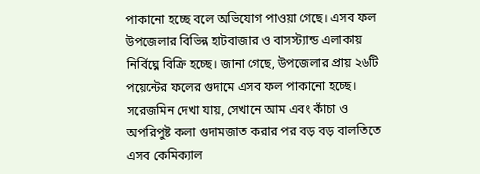পাকানো হচ্ছে বলে অভিযোগ পাওয়া গেছে। এসব ফল উপজেলার বিভিন্ন হাটবাজার ও বাসস্ট্যান্ড এলাকায় নির্বিঘ্নে বিক্রি হচ্ছে। জানা গেছে, উপজেলার প্রায় ২৬টি পয়েন্টের ফলের গুদামে এসব ফল পাকানো হচ্ছে।
সরেজমিন দেখা যায়, সেখানে আম এবং কাঁচা ও অপরিপুষ্ট কলা গুদামজাত করার পর বড় বড় বালতিতে এসব কেমিক্যাল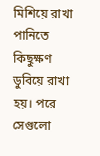মিশিয়ে রাখা পানিতে কিছুক্ষণ ডুবিয়ে রাখা হয়। পরে সেগুলো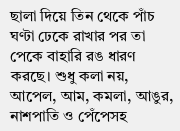ছালা দিয়ে তিন থেকে পাঁচ ঘণ্টা ঢেকে রাখার পর তা পেকে বাহারি রঙ ধারণ করছে। শুধু কলা নয়, আপেল, আম, কমলা, আঙুর, নাশপাতি ও পেঁপেসহ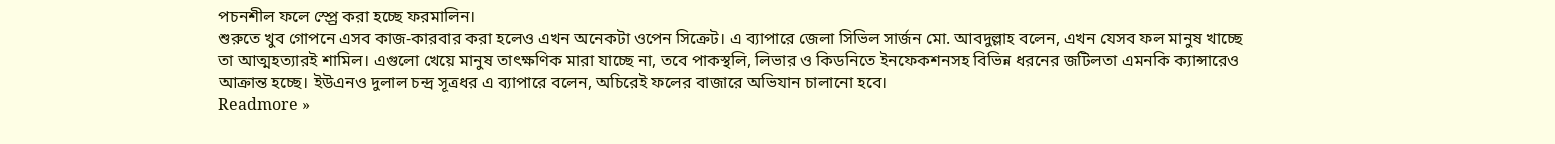পচনশীল ফলে স্প্র্রে করা হচ্ছে ফরমালিন।
শুরুতে খুব গোপনে এসব কাজ-কারবার করা হলেও এখন অনেকটা ওপেন সিক্রেট। এ ব্যাপারে জেলা সিভিল সার্জন মো. আবদুল্লাহ বলেন, এখন যেসব ফল মানুষ খাচ্ছে তা আত্মহত্যারই শামিল। এগুলো খেয়ে মানুষ তাৎক্ষণিক মারা যাচ্ছে না, তবে পাকস্থলি, লিভার ও কিডনিতে ইনফেকশনসহ বিভিন্ন ধরনের জটিলতা এমনকি ক্যান্সারেও আক্রান্ত হচ্ছে। ইউএনও দুলাল চন্দ্র সূত্রধর এ ব্যাপারে বলেন, অচিরেই ফলের বাজারে অভিযান চালানো হবে।
Readmore »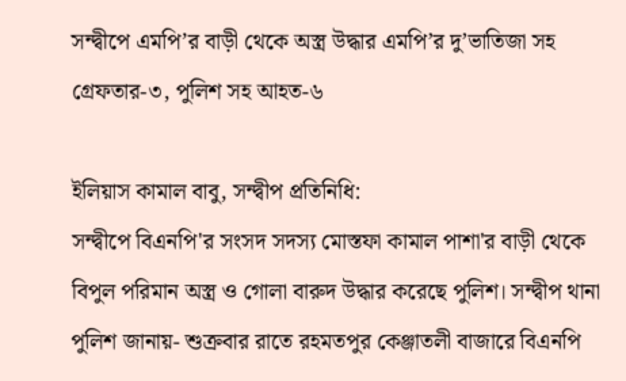সন্দ্বীপে এমপি’র বাড়ী থেকে অস্ত্র উদ্ধার এমপি’র দু’ভাতিজা সহ গ্রেফতার-৩, পুলিশ সহ আহত-৬

ইলিয়াস কামাল বাবু, সন্দ্বীপ প্রতিনিধি:
সন্দ্বীপে বিএনপি'র সংসদ সদস্য মোস্তফা কামাল পাশা'র বাড়ী থেকে বিপুল পরিমান অস্ত্র ও গোলা বারুদ উদ্ধার করেছে পুলিশ। সন্দ্বীপ থানা পুলিশ জানায়- শুক্রবার রাতে রহমতপুর কেঞ্জাতলী বাজারে বিএনপি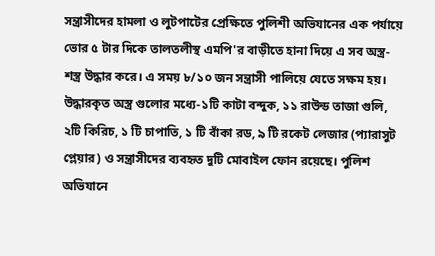সন্ত্রাসীদের হামলা ও লুটপাটের প্রেক্ষিতে পুলিশী অভিযানের এক পর্যায়ে ভোর ৫ টার দিকে তালতলীস্থ এমপি'র বাড়ীতে হানা দিয়ে এ সব অস্ত্র-শস্ত্র উদ্ধার করে। এ সময় ৮/১০ জন সন্ত্রাসী পালিয়ে যেতে সক্ষম হয়। উদ্ধারকৃত অস্ত্র গুলোর মধ্যে-১টি কাটা বন্দুক, ১১ রাউন্ড তাজা গুলি, ২টি কিরিচ, ১ টি চাপাতি, ১ টি বাঁকা রড, ৯ টি রকেট লেজার (প্যারাসুট প্লেয়ার) ও সন্ত্রাসীদের ব্যবহৃত দুটি মোবাইল ফোন রয়েছে। পুলিশ অভিযানে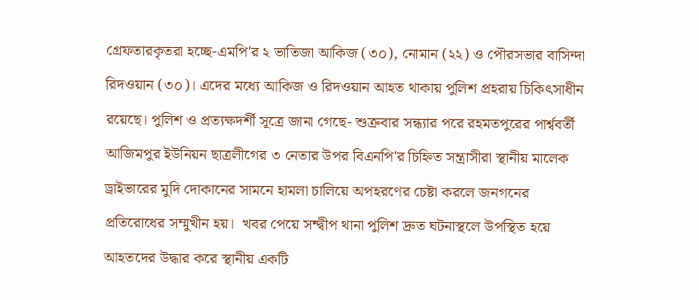গ্রেফতারকৃতরা হচ্ছে-এমপি'র ২ ভাতিজা আকিজ (৩০), নোমান (২২) ও পৌরসভার বাসিন্দা রিদওয়ান (৩০)। এদের মধ্যে আকিজ ও রিদওয়ান আহত থাকায় পুলিশ প্রহরায় চিকিৎসাধীন রয়েছে। পুলিশ ও প্রত্যক্ষদর্শী সূত্রে জানা গেছে- শুক্রবার সন্ধ্যার পরে রহমতপুরের পার্শ্ববর্তী আজিমপুর ইউনিয়ন ছাত্রলীগের ৩ নেতার উপর বিএনপি'র চিহ্নিত সন্ত্রাসীরা স্থানীয় মালেক ড্রাইভারের মুদি দোকানের সামনে হামলা চালিয়ে অপহরণের চেষ্টা করলে জনগনের প্রতিরোধের সম্মুখীন হয়।  খবর পেয়ে সন্দ্বীপ থানা পুলিশ দ্রুত ঘটনাস্থলে উপস্থিত হয়ে আহতদের উদ্ধার করে স্থানীয় একটি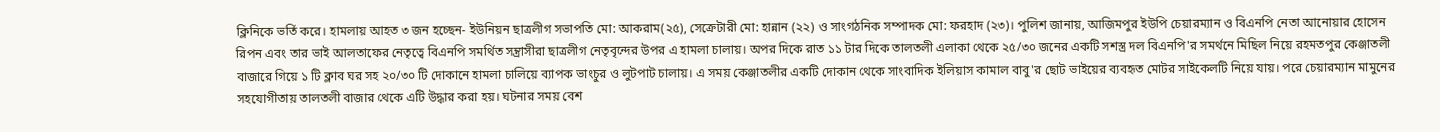ক্লিনিকে ভর্তি করে। হামলায় আহত ৩ জন হচ্ছেন- ইউনিয়ন ছাত্রলীগ সভাপতি মো: আকরাম(২৫), সেক্রেটারী মো: হান্নান (২২) ও সাংগঠনিক সম্পাদক মো: ফরহাদ (২৩)। পুলিশ জানায়, আজিমপুর ইউপি চেয়ারম্যান ও বিএনপি নেতা আনোয়ার হোসেন রিপন এবং তার ভাই আলতাফের নেতৃত্বে বিএনপি সমর্থিত সন্ত্রাসীরা ছাত্রলীগ নেতৃবৃন্দের উপর এ হামলা চালায়। অপর দিকে রাত ১১ টার দিকে তালতলী এলাকা থেকে ২৫/৩০ জনের একটি সশস্ত্র দল বিএনপি'র সমর্থনে মিছিল নিয়ে রহমতপুর কেঞ্জাতলী বাজারে গিয়ে ১ টি ক্লাব ঘর সহ ২০/৩০ টি দোকানে হামলা চালিয়ে ব্যাপক ভাংচুর ও লুটপাট চালায়। এ সময় কেঞ্জাতলীর একটি দোকান থেকে সাংবাদিক ইলিয়াস কামাল বাবু'র ছোট ভাইয়ের ব্যবহৃত মোটর সাইকেলটি নিয়ে যায়। পরে চেয়ারম্যান মামুনের সহযোগীতায় তালতলী বাজার থেকে এটি উদ্ধার করা হয়। ঘটনার সময় বেশ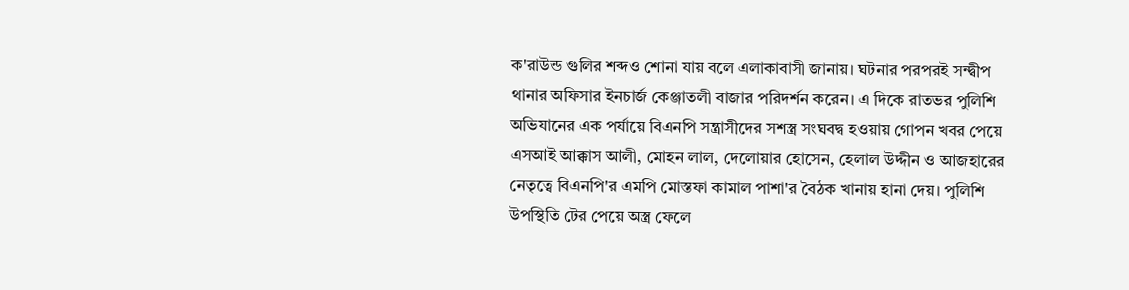ক'রাউন্ড গুলির শব্দও শোনা যায় বলে এলাকাবাসী জানায়। ঘটনার পরপরই সন্দ্বীপ থানার অফিসার ইনচার্জ কেঞ্জাতলী বাজার পরিদর্শন করেন। এ দিকে রাতভর পুলিশি অভিযানের এক পর্যায়ে বিএনপি সন্ত্রাসীদের সশস্ত্র সংঘবদ্ব হওয়ায় গোপন খবর পেয়ে এসআই আক্কাস আলী, মোহন লাল, দেলোয়ার হোসেন, হেলাল উদ্দীন ও আজহারের নেতৃত্বে বিএনপি'র এমপি মোস্তফা কামাল পাশা'র বৈঠক খানায় হানা দেয়। পুলিশি উপস্থিতি টের পেয়ে অস্ত্র ফেলে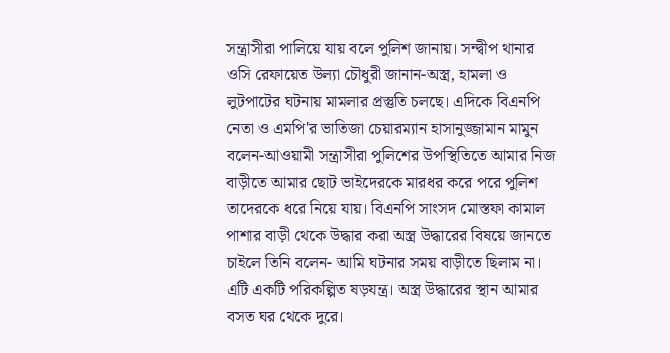সন্ত্রাসীরা পালিয়ে যায় বলে পুলিশ জানায়। সন্দ্বীপ থানার ওসি রেফায়েত উল্যা চৌধুরী জানান-অস্ত্র, হামলা ও লুটপাটের ঘটনায় মামলার প্রস্তুতি চলছে। এদিকে বিএনপি নেতা ও এমপি'র ভাতিজা চেয়ারম্যান হাসানুজ্জামান মামুন বলেন-আওয়ামী সন্ত্রাসীরা পুলিশের উপস্থিতিতে আমার নিজ বাড়ীতে আমার ছোট ভাইদেরকে মারধর করে পরে পুলিশ তাদেরকে ধরে নিয়ে যায়। বিএনপি সাংসদ মোস্তফা কামাল পাশার বাড়ী থেকে উদ্ধার করা অস্ত্র উদ্ধারের বিষয়ে জানতে চাইলে তিনি বলেন- আমি ঘটনার সময় বাড়ীতে ছিলাম না। এটি একটি পরিকল্পিত ষড়যন্ত্র। অস্ত্র উদ্ধারের স্থান আমার বসত ঘর থেকে দুরে।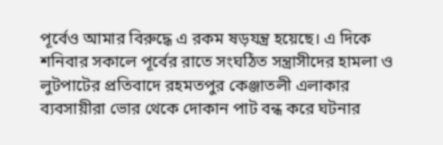পূর্বেও আমার বিরুদ্ধে এ রকম ষড়যন্ত্র হয়েছে। এ দিকে শনিবার সকালে পূর্বের রাতে সংঘঠিত সন্ত্রাসীদের হামলা ও লুটপাটের প্রতিবাদে রহমতপুর কেঞ্জাতলী এলাকার ব্যবসায়ীরা ভোর থেকে দোকান পাট বন্ধ করে ঘটনার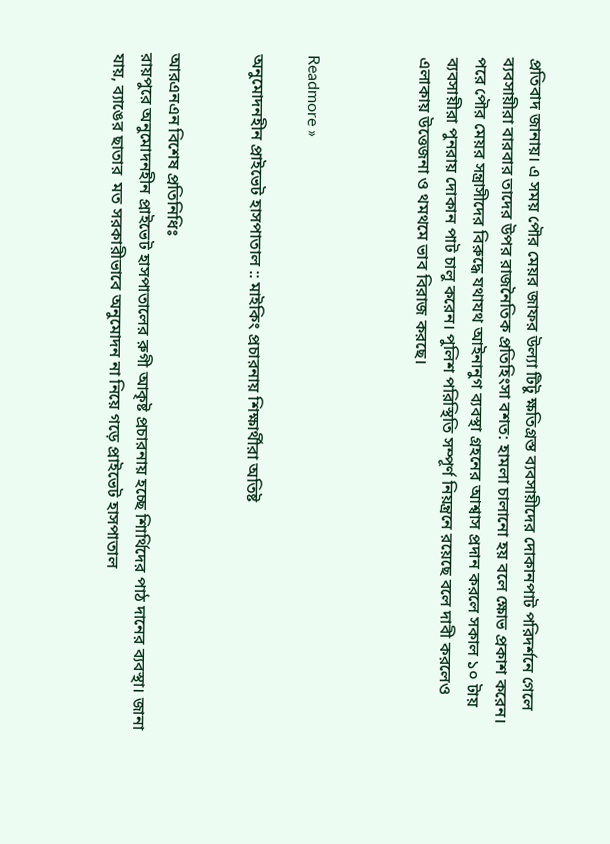প্রতিবাদ জানায়। এ সময় পৌর মেয়র জাফর উল্যা টিটু ক্ষতিগ্রস্ত ব্যবসায়ীদের দোকানপাট পরিদর্শনে গেলে ব্যবসায়ীরা বারবার তাদের উপর রাজনৈতিক প্রতিহিংসা বশত: হামলা চালানো হয় বলে ক্ষোভ প্রকাশ করেন। পরে পৌর মেয়র সন্ত্রাসীদের বিরুদ্ধে যথাযথ আইনানুগ ব্যবস্থা গ্রহনের আশ্বাস প্রদান করলে সকাল ১০ টায় ব্যবসায়ীরা পুনরায় দোকান পাট চালু করেন। পুলিশ পরিস্থিতি সম্পূর্ণ নিয়ন্ত্রনে রয়েছে বলে দাবী করলেও এলাকায় উত্তেজনা ও থমথমে ভাব বিরাজ করছে।



Readmore »

অনুমোদনহীন প্রাইভেট হাসপাতাল :: মাইকিং প্রচারনায় শিক্ষার্থীরা অতিষ্ট


আরএনএন বিশেষ প্রতিনিধিঃ
রায়পুরে অনুমোদনহীন প্রাইভেট হাসপাতালের রুগী আকৃষ্ট প্রচারনায় হচ্ছে শিার্থিদের পাঠ দানের ব্যবস্থা। জানা যায়, ব্যাঙের ছাতার  মত সরকারীভাবে অনুমোদন না নিয়ে গড়ে প্রাইভেট হাসপাতাল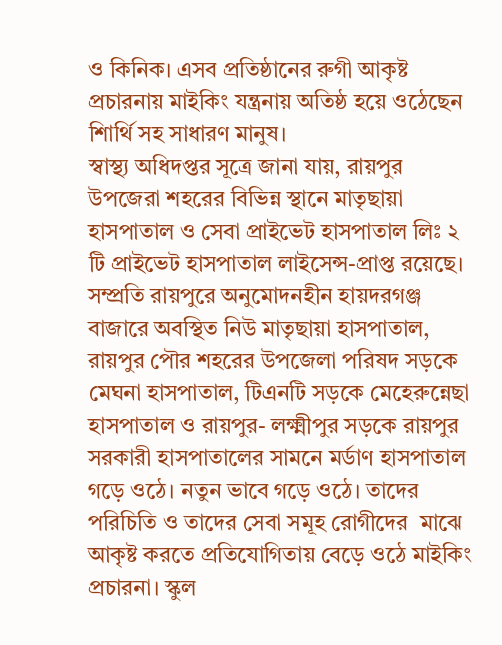ও কিনিক। এসব প্রতিষ্ঠানের রুগী আকৃষ্ট প্রচারনায় মাইকিং যন্ত্রনায় অতিষ্ঠ হয়ে ওঠেছেন শিার্থি সহ সাধারণ মানুষ।
স্বাস্থ্য অধিদপ্তর সূত্রে জানা যায়, রায়পুর উপজেরা শহরের বিভিন্ন স্থানে মাতৃছায়া হাসপাতাল ও সেবা প্রাইভেট হাসপাতাল লিঃ ২ টি প্রাইভেট হাসপাতাল লাইসেন্স-প্রাপ্ত রয়েছে।
সম্প্রতি রায়পুরে অনুমোদনহীন হায়দরগঞ্জ বাজারে অবস্থিত নিউ মাতৃছায়া হাসপাতাল, রায়পুর পৌর শহরের উপজেলা পরিষদ সড়কে মেঘনা হাসপাতাল, টিএনটি সড়কে মেহেরুন্নেছা হাসপাতাল ও রায়পুর- লক্ষ্মীপুর সড়কে রায়পুর সরকারী হাসপাতালের সামনে মর্ডাণ হাসপাতাল গড়ে ওঠে। নতুন ভাবে গড়ে ওঠে। তাদের পরিচিতি ও তাদের সেবা সমূহ রোগীদের  মাঝে আকৃষ্ট করতে প্রতিযোগিতায় বেড়ে ওঠে মাইকিং প্রচারনা। স্কুল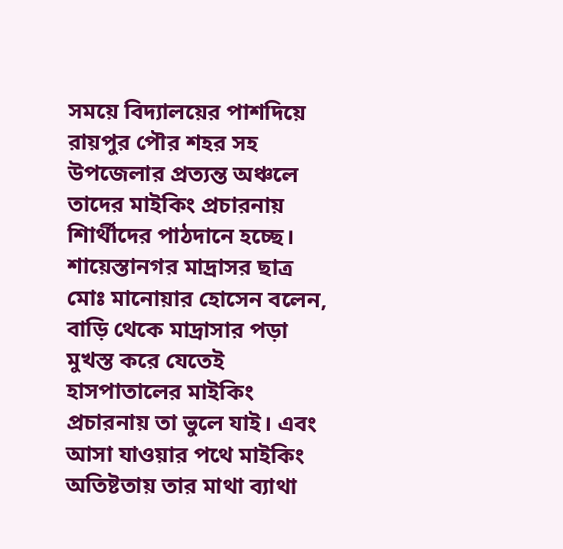সময়ে বিদ্যালয়ের পাশদিয়ে রায়পুর পৌর শহর সহ উপজেলার প্রত্যন্ত অঞ্চলে তাদের মাইকিং প্রচারনায় শিার্থীদের পাঠদানে হচ্ছে। শায়েস্তানগর মাদ্রাসর ছাত্র মোঃ মানোয়ার হোসেন বলেন, বাড়ি থেকে মাদ্রাসার পড়া মুখস্ত করে যেতেই হাসপাতালের মাইকিং প্রচারনায় তা ভুলে যাই। এবং আসা যাওয়ার পথে মাইকিং অতিষ্টতায় তার মাথা ব্যাথা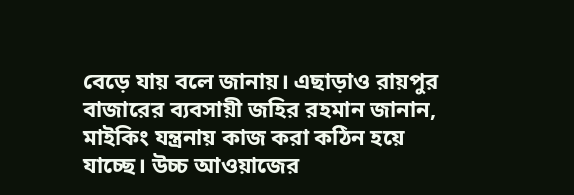বেড়ে যায় বলে জানায়। এছাড়াও রায়পুর বাজারের ব্যবসায়ী জহির রহমান জানান, মাইকিং যন্ত্রনায় কাজ করা কঠিন হয়ে যাচ্ছে। উচ্চ আওয়াজের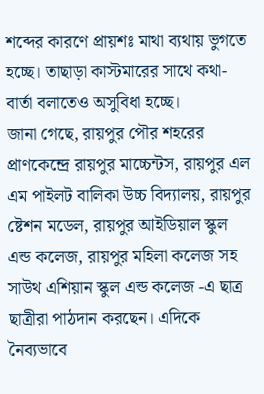শব্দের কারণে প্রায়শঃ মাথা ব্যথায় ভুগতে হচ্ছে। তাছাড়া কাস্টমারের সাথে কথা-বার্তা বলাতেও অসুবিধা হচ্ছে।
জানা গেছে, রায়পুর পৌর শহরের প্রাণকেন্দ্রে রায়পুর মাচ্চেন্টস, রায়পুর এল এম পাইলট বালিকা উচ্চ বিদ্যালয়, রায়পুর ষ্টেশন মডেল, রায়পুর আইডিয়াল স্কুল এন্ড কলেজ, রায়পুর মহিলা কলেজ সহ সাউথ এশিয়ান স্কুল এন্ড কলেজ -এ ছাত্র ছাত্রীরা পাঠদান করছেন। এদিকে নৈব্যভাবে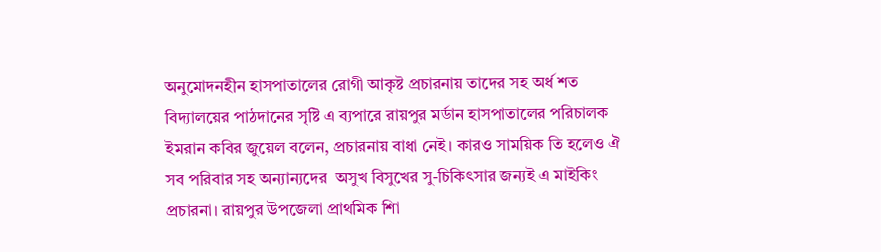অনুমোদনহীন হাসপাতালের রোগী আকৃষ্ট প্রচারনায় তাদের সহ অর্ধ শত বিদ্যালয়ের পাঠদানের সৃষ্টি এ ব্যপারে রায়পুর মর্ডান হাসপাতালের পরিচালক ইমরান কবির জুয়েল বলেন, প্রচারনায় বাধা নেই। কারও সাময়িক তি হলেও ঐ সব পরিবার সহ অন্যান্যদের  অসুখ বিসুখের সু-চিকিৎসার জন্যই এ মাইকিং প্রচারনা। রায়পুর উপজেলা প্রাথমিক শিা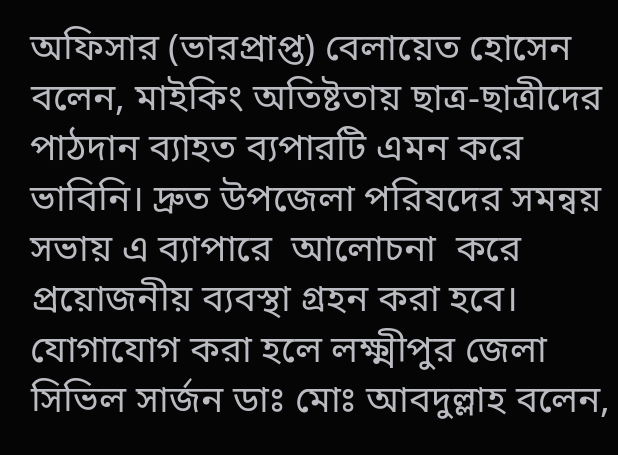অফিসার (ভারপ্রাপ্ত) বেলায়েত হোসেন বলেন, মাইকিং অতিষ্টতায় ছাত্র-ছাত্রীদের পাঠদান ব্যাহত ব্যপারটি এমন করে ভাবিনি। দ্রুত উপজেলা পরিষদের সমন্বয় সভায় এ ব্যাপারে  আলোচনা  করে প্রয়োজনীয় ব্যবস্থা গ্রহন করা হবে।
যোগাযোগ করা হলে লক্ষ্মীপুর জেলা সিভিল সার্জন ডাঃ মোঃ আবদুল্লাহ বলেন,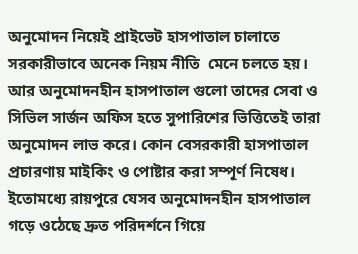অনুমোদন নিয়েই প্রাইভেট হাসপাতাল চালাতে সরকারীভাবে অনেক নিয়ম নীতি  মেনে চলতে হয়। আর অনুমোদনহীন হাসপাতাল গুলো তাদের সেবা ও সিভিল সার্জন অফিস হতে সুপারিশের ভিত্তিতেই তারা অনুমোদন লাভ করে। কোন বেসরকারী হাসপাতাল প্রচারণায় মাইকিং ও পোষ্টার করা সম্পূর্ণ নিষেধ। ইতোমধ্যে রায়পুরে যেসব অনুমোদনহীন হাসপাতাল গড়ে ওঠেছে দ্রুত পরিদর্শনে গিয়ে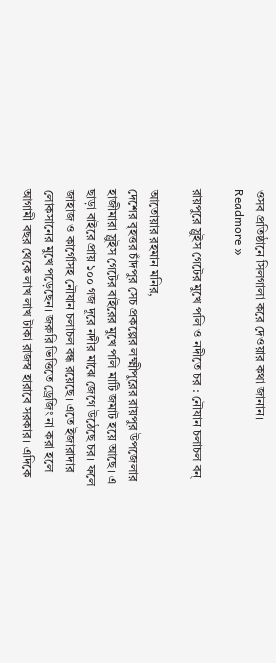ওসব প্রতিষ্ঠানে সিলগালা করে দেওয়ার কথা জানান।
Readmore »

রায়পুরে স্লুইস গেটের মুখে পলি ও নদীতে চর : নৌযান চলাচল বন্

আতোয়ার রহমান মনির,
দেশের বৃহত্তর চাঁদপুর সেচ প্রকল্পের লক্ষ্মীপুরের রায়পুর উপজেলার হাজীমারা স্লুইস গেটের বাইরের মুখে পলি মাটি জমাট হয়ে আছে। এ ছাড়া বাইরে প্রায় ১০০ গজ দূরে নদীর মাঝে জেগে উঠেছে চর। ফলে জাহাজ ও কার্গোসহ নৌযান চলাচল বন্ধ রয়েছে। এতে ইজারাদার লোকসানের মুখে পড়েছেন। জরুরি ভিত্তিতে ড্রেজিং না করা হলে আগামী বছর থেকে লাখ লাখ টাকা রাজস্ব হারাবে সরকার। এদিকে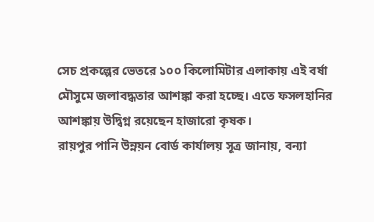সেচ প্রকল্পের ভেতরে ১০০ কিলোমিটার এলাকায় এই বর্ষা মৌসুমে জলাবদ্ধতার আশঙ্কা করা হচ্ছে। এতে ফসলহানির আশঙ্কায় উদ্বিগ্ন রয়েছেন হাজারো কৃষক।
রায়পুর পানি উন্নয়ন বোর্ড কার্যালয় সূত্র জানায়, বন্যা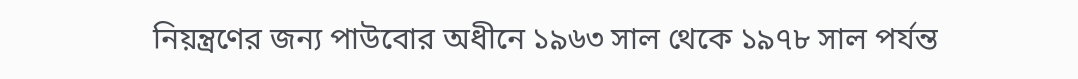নিয়ন্ত্রণের জন্য পাউবোর অধীনে ১৯৬৩ সাল থেকে ১৯৭৮ সাল পর্যন্ত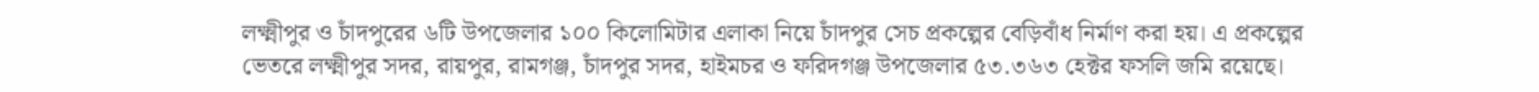লক্ষ্মীপুর ও চাঁদপুরের ৬টি উপজেলার ১০০ কিলোমিটার এলাকা নিয়ে চাঁদপুর সেচ প্রকল্পের বেড়িবাঁধ নির্মাণ করা হয়। এ প্রকল্পের ভেতরে লক্ষ্মীপুর সদর, রায়পুর, রামগঞ্জ, চাঁদপুর সদর, হাইমচর ও ফরিদগঞ্জ উপজেলার ৫৩.৩৬৩ হেক্টর ফসলি জমি রয়েছে।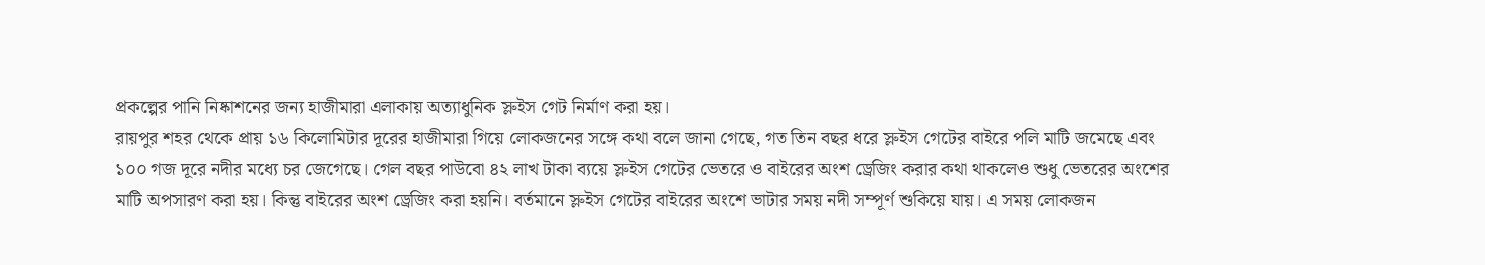প্রকল্পের পানি নিষ্কাশনের জন্য হাজীমারা এলাকায় অত্যাধুনিক স্লুইস গেট নির্মাণ করা হয়।
রায়পুর শহর থেকে প্রায় ১৬ কিলোমিটার দূরের হাজীমারা গিয়ে লোকজনের সঙ্গে কথা বলে জানা গেছে, গত তিন বছর ধরে স্লুইস গেটের বাইরে পলি মাটি জমেছে এবং ১০০ গজ দূরে নদীর মধ্যে চর জেগেছে। গেল বছর পাউবো ৪২ লাখ টাকা ব্যয়ে স্লুইস গেটের ভেতরে ও বাইরের অংশ ড্রেজিং করার কথা থাকলেও শুধু ভেতরের অংশের মাটি অপসারণ করা হয়। কিন্তু বাইরের অংশ ড্রেজিং করা হয়নি। বর্তমানে স্লুইস গেটের বাইরের অংশে ভাটার সময় নদী সম্পূর্ণ শুকিয়ে যায়। এ সময় লোকজন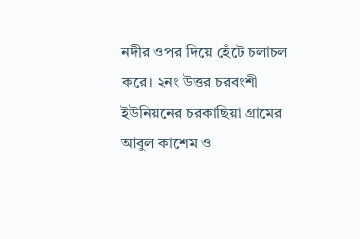নদীর ওপর দিয়ে হেঁটে চলাচল করে। ২নং উত্তর চরবংশী ইউনিয়নের চরকাছিয়া গ্রামের আবুল কাশেম ও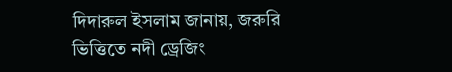দিদারুল ইসলাম জানায়, জরুরি ভিত্তিতে নদী ড্রেজিং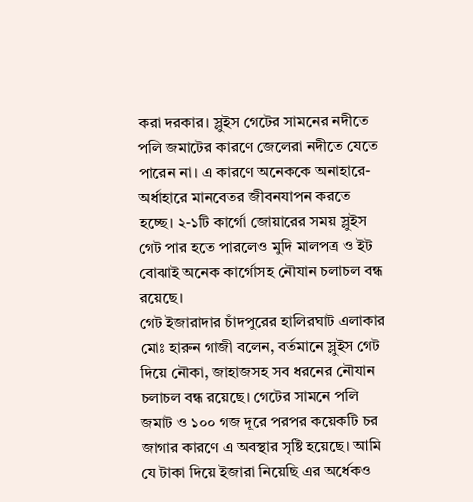করা দরকার। স্লুইস গেটের সামনের নদীতে পলি জমাটের কারণে জেলেরা নদীতে যেতে পারেন না। এ কারণে অনেককে অনাহারে-অর্ধাহারে মানবেতর জীবনযাপন করতে হচ্ছে। ২-১টি কার্গো জোয়ারের সময় স্লুইস গেট পার হতে পারলেও মুদি মালপত্র ও ইট বোঝাই অনেক কার্গোসহ নৌযান চলাচল বন্ধ রয়েছে।
গেট ইজারাদার চাঁদপুরের হালিরঘাট এলাকার মোঃ হারুন গাজী বলেন, বর্তমানে স্লুইস গেট দিয়ে নৌকা, জাহাজসহ সব ধরনের নৌযান চলাচল বন্ধ রয়েছে। গেটের সামনে পলি জমাট ও ১০০ গজ দূরে পরপর কয়েকটি চর জাগার কারণে এ অবস্থার সৃষ্টি হয়েছে। আমি যে টাকা দিয়ে ইজারা নিয়েছি এর অর্ধেকও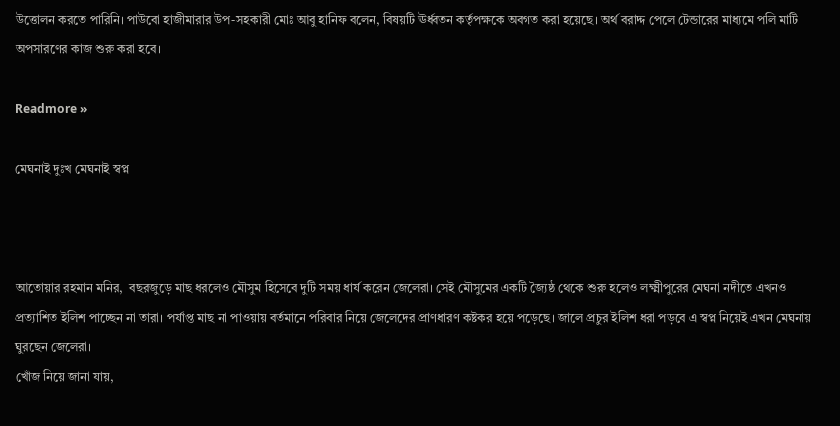উত্তোলন করতে পারিনি। পাউবো হাজীমারার উপ-সহকারী মোঃ আবু হানিফ বলেন, বিষয়টি ঊর্ধ্বতন কর্তৃপক্ষকে অবগত করা হয়েছে। অর্থ বরাদ্দ পেলে টেন্ডারের মাধ্যমে পলি মাটি অপসারণের কাজ শুরু করা হবে।

Readmore »

মেঘনাই দুঃখ মেঘনাই স্বপ্ন



আতোয়ার রহমান মনির,  বছরজুড়ে মাছ ধরলেও মৌসুম হিসেবে দুটি সময় ধার্য করেন জেলেরা। সেই মৌসুমের একটি জ্যৈষ্ঠ থেকে শুরু হলেও লক্ষ্মীপুরের মেঘনা নদীতে এখনও প্রত্যাশিত ইলিশ পাচ্ছেন না তারা। পর্যাপ্ত মাছ না পাওয়ায় বর্তমানে পরিবার নিয়ে জেলেদের প্রাণধারণ কষ্টকর হয়ে পড়েছে। জালে প্রচুর ইলিশ ধরা পড়বে এ স্বপ্ন নিয়েই এখন মেঘনায় ঘুরছেন জেলেরা।
খোঁজ নিয়ে জানা যায়,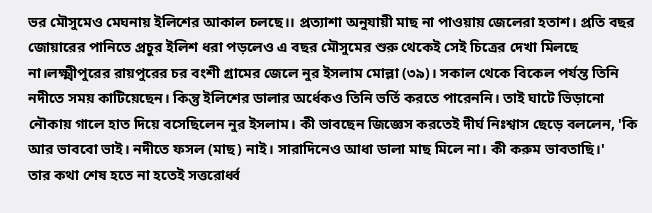ভর মৌসুমেও মেঘনায় ইলিশের আকাল চলছে।। প্রত্যাশা অনুযায়ী মাছ না পাওয়ায় জেলেরা হতাশ। প্রতি বছর জোয়ারের পানিতে প্রচুর ইলিশ ধরা পড়লেও এ বছর মৌসুমের শুরু থেকেই সেই চিত্রের দেখা মিলছে না।লক্ষ্মীপুরের রায়পুরের চর বংশী গ্রামের জেলে নুর ইসলাম মোল্লা (৩৯)। সকাল থেকে বিকেল পর্যন্ত তিনি নদীতে সময় কাটিয়েছেন। কিন্তু ইলিশের ডালার অর্ধেকও তিনি ভর্তি করতে পারেননি। তাই ঘাটে ভিড়ানো নৌকায় গালে হাত দিয়ে বসেছিলেন নুর ইসলাম। কী ভাবছেন জিজ্ঞেস করতেই দীর্ঘ নিঃশ্বাস ছেড়ে বললেন, 'কি আর ভাববো ভাই। নদীতে ফসল (মাছ) নাই। সারাদিনেও আধা ডালা মাছ মিলে না। কী করুম ভাবতাছি।'
তার কথা শেষ হতে না হতেই সত্তরোর্ধ্ব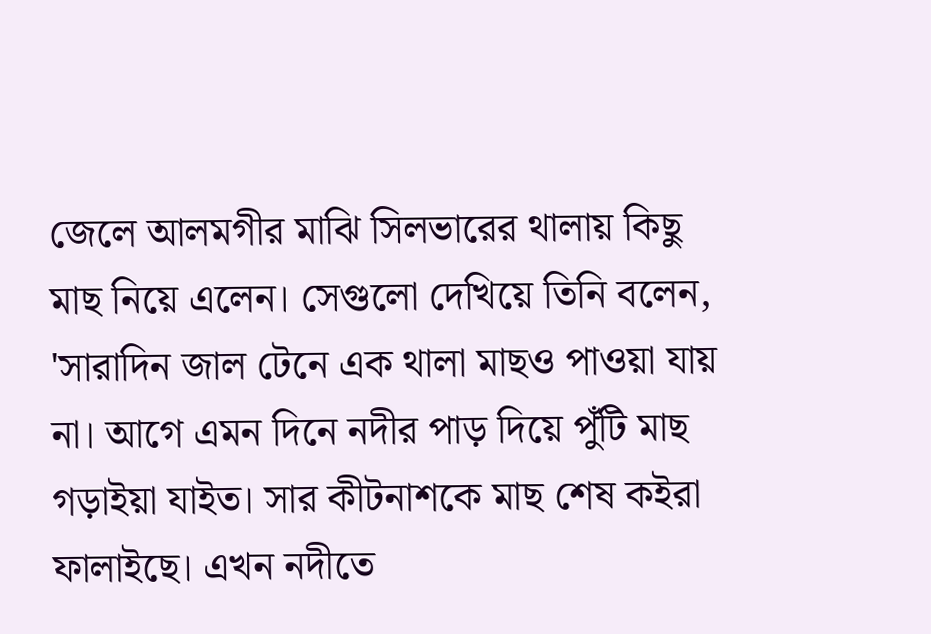জেলে আলমগীর মাঝি সিলভারের থালায় কিছু মাছ নিয়ে এলেন। সেগুলো দেখিয়ে তিনি বলেন, 'সারাদিন জাল টেনে এক থালা মাছও পাওয়া যায় না। আগে এমন দিনে নদীর পাড় দিয়ে পুঁটি মাছ গড়াইয়া যাইত। সার কীটনাশকে মাছ শেষ কইরা ফালাইছে। এখন নদীতে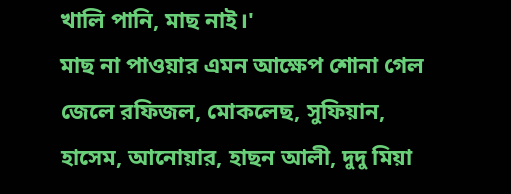খালি পানি, মাছ নাই।'
মাছ না পাওয়ার এমন আক্ষেপ শোনা গেল জেলে রফিজল, মোকলেছ, সুফিয়ান, হাসেম, আনোয়ার, হাছন আলী, দুদু মিয়া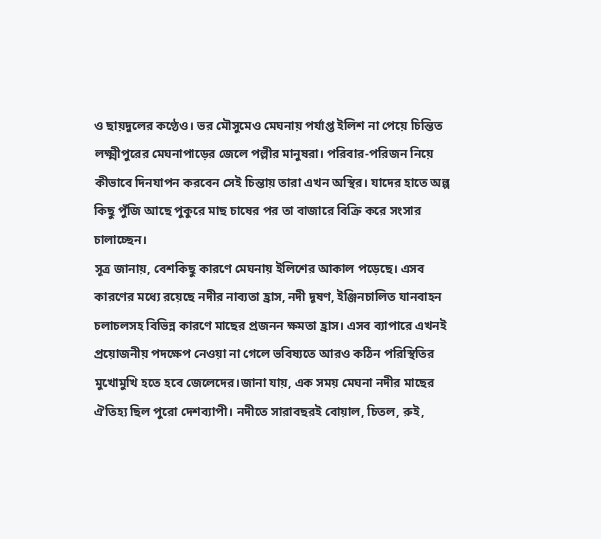ও ছায়দুলের কণ্ঠেও। ভর মৌসুমেও মেঘনায় পর্যাপ্ত ইলিশ না পেয়ে চিন্তিত লক্ষ্মীপুরের মেঘনাপাড়ের জেলে পল্লীর মানুষরা। পরিবার-পরিজন নিয়ে কীভাবে দিনযাপন করবেন সেই চিন্তায় তারা এখন অস্থির। যাদের হাতে অল্প কিছু পুঁজি আছে পুকুরে মাছ চাষের পর তা বাজারে বিক্রি করে সংসার চালাচ্ছেন।
সূত্র জানায়, বেশকিছু কারণে মেঘনায় ইলিশের আকাল পড়েছে। এসব কারণের মধ্যে রয়েছে নদীর নাব্যতা হ্রাস, নদী দূষণ, ইঞ্জিনচালিত যানবাহন চলাচলসহ বিভিন্ন কারণে মাছের প্রজনন ক্ষমতা হ্রাস। এসব ব্যাপারে এখনই প্রয়োজনীয় পদক্ষেপ নেওয়া না গেলে ভবিষ্যতে আরও কঠিন পরিস্থিতির মুখোমুখি হতে হবে জেলেদের।জানা যায়, এক সময় মেঘনা নদীর মাছের ঐতিহ্য ছিল পুরো দেশব্যাপী। নদীতে সারাবছরই বোয়াল, চিতল, রুই,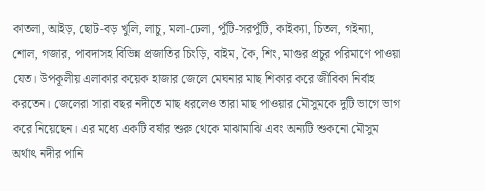কাতলা, আইড়, ছোট-বড় খুলি, লাচু, মলা-ঢেলা, পুঁটি-সরপুঁটি, কাইক্যা, চিতল, গইন্যা, শোল, গজার, পাবদাসহ বিভিন্ন প্রজাতির চিংড়ি, বাইম, কৈ, শিং, মাগুর প্রচুর পরিমাণে পাওয়া যেত। উপকূলীয় এলাকার কয়েক হাজার জেলে মেঘনার মাছ শিকার করে জীবিকা নির্বাহ করতেন। জেলেরা সারা বছর নদীতে মাছ ধরলেও তারা মাছ পাওয়ার মৌসুমকে দুটি ভাগে ভাগ করে নিয়েছেন। এর মধ্যে একটি বর্ষার শুরু থেকে মাঝামাঝি এবং অন্যটি শুকনো মৌসুম অর্থাৎ নদীর পানি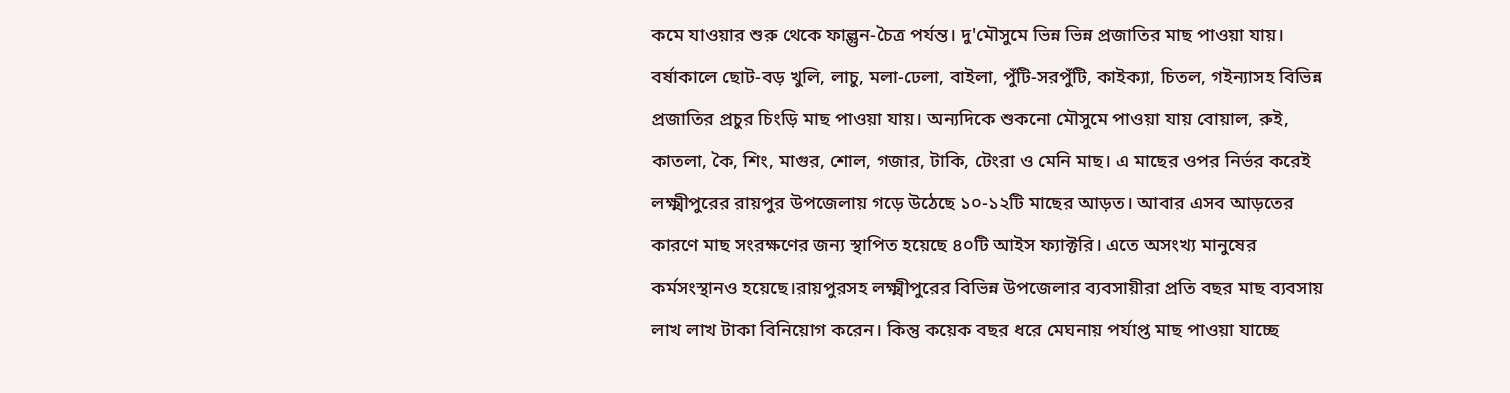কমে যাওয়ার শুরু থেকে ফাল্গুন-চৈত্র পর্যন্ত। দু'মৌসুমে ভিন্ন ভিন্ন প্রজাতির মাছ পাওয়া যায়। বর্ষাকালে ছোট-বড় খুলি, লাচু, মলা-ঢেলা, বাইলা, পুঁটি-সরপুঁটি, কাইক্যা, চিতল, গইন্যাসহ বিভিন্ন প্রজাতির প্রচুর চিংড়ি মাছ পাওয়া যায়। অন্যদিকে শুকনো মৌসুমে পাওয়া যায় বোয়াল, রুই, কাতলা, কৈ, শিং, মাগুর, শোল, গজার, টাকি, টেংরা ও মেনি মাছ। এ মাছের ওপর নির্ভর করেই লক্ষ্মীপুরের রায়পুর উপজেলায় গড়ে উঠেছে ১০-১২টি মাছের আড়ত। আবার এসব আড়তের কারণে মাছ সংরক্ষণের জন্য স্থাপিত হয়েছে ৪০টি আইস ফ্যাক্টরি। এতে অসংখ্য মানুষের কর্মসংস্থানও হয়েছে।রায়পুরসহ লক্ষ্মীপুরের বিভিন্ন উপজেলার ব্যবসায়ীরা প্রতি বছর মাছ ব্যবসায় লাখ লাখ টাকা বিনিয়োগ করেন। কিন্তু কয়েক বছর ধরে মেঘনায় পর্যাপ্ত মাছ পাওয়া যাচ্ছে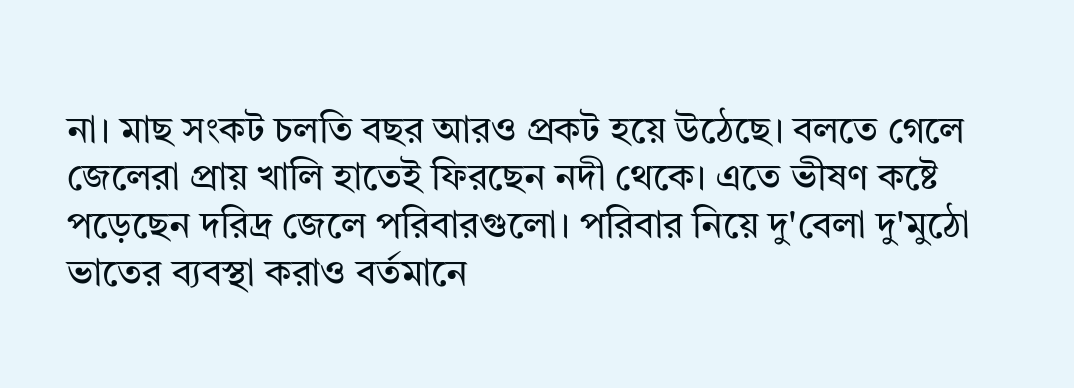না। মাছ সংকট চলতি বছর আরও প্রকট হয়ে উঠেছে। বলতে গেলে জেলেরা প্রায় খালি হাতেই ফিরছেন নদী থেকে। এতে ভীষণ কষ্টে পড়েছেন দরিদ্র জেলে পরিবারগুলো। পরিবার নিয়ে দু'বেলা দু'মুঠো ভাতের ব্যবস্থা করাও বর্তমানে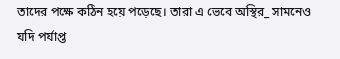তাদের পক্ষে কঠিন হয়ে পড়েছে। তারা এ ভেবে অস্থির_ সামনেও যদি পর্যাপ্ত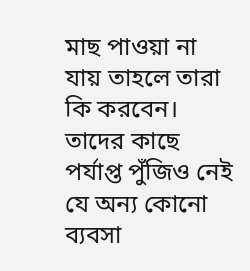মাছ পাওয়া না যায় তাহলে তারা কি করবেন। তাদের কাছে পর্যাপ্ত পুঁজিও নেই যে অন্য কোনো ব্যবসা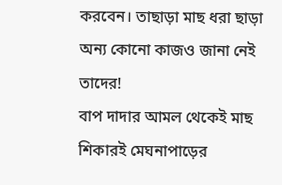করবেন। তাছাড়া মাছ ধরা ছাড়া অন্য কোনো কাজও জানা নেই তাদের!
বাপ দাদার আমল থেকেই মাছ শিকারই মেঘনাপাড়ের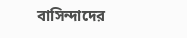বাসিন্দাদের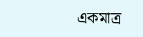একমাত্র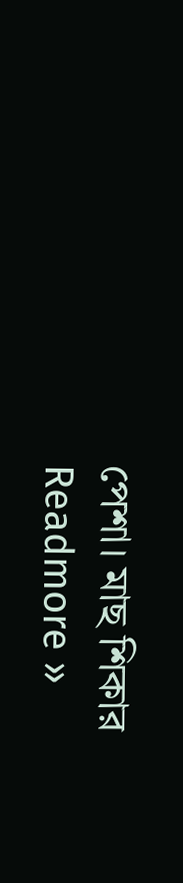পেশা। মাছ শিকার
Readmore »